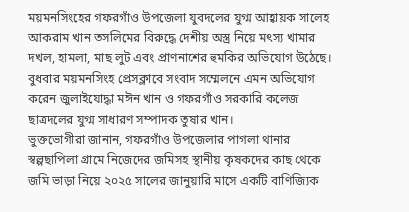ময়মনসিংহের গফরগাঁও উপজেলা যুবদলের যুগ্ম আহ্বায়ক সালেহ আকরাম খান তসলিমের বিরুদ্ধে দেশীয় অস্ত্র নিয়ে মৎস্য খামার দখল, হামলা, মাছ লুট এবং প্রাণনাশের হুমকির অভিযোগ উঠেছে।
বুধবার ময়মনসিংহ প্রেসক্লাবে সংবাদ সম্মেলনে এমন অভিযোগ করেন জুলাইযোদ্ধা মঈন খান ও গফরগাঁও সরকারি কলেজ ছাত্রদলের যুগ্ম সাধারণ সম্পাদক তুষার খান।
ভুক্তভোগীরা জানান, গফরগাঁও উপজেলার পাগলা থানার স্বল্পছাপিলা গ্রামে নিজেদের জমিসহ স্থানীয় কৃষকদের কাছ থেকে জমি ভাড়া নিয়ে ২০২৫ সালের জানুয়ারি মাসে একটি বাণিজ্যিক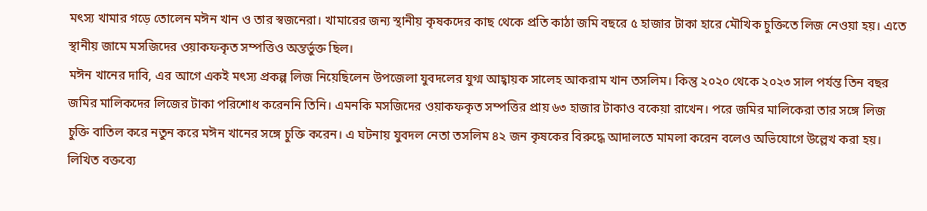মৎস্য খামার গড়ে তোলেন মঈন খান ও তার স্বজনেরা। খামারের জন্য স্থানীয় কৃষকদের কাছ থেকে প্রতি কাঠা জমি বছরে ৫ হাজার টাকা হারে মৌখিক চুক্তিতে লিজ নেওয়া হয়। এতে স্থানীয় জামে মসজিদের ওয়াকফকৃত সম্পত্তিও অন্তর্ভুক্ত ছিল।
মঈন খানের দাবি, এর আগে একই মৎস্য প্রকল্প লিজ নিয়েছিলেন উপজেলা যুবদলের যুগ্ম আহ্বায়ক সালেহ আকরাম খান তসলিম। কিন্তু ২০২০ থেকে ২০২৩ সাল পর্যন্ত তিন বছর জমির মালিকদের লিজের টাকা পরিশোধ করেননি তিনি। এমনকি মসজিদের ওয়াকফকৃত সম্পত্তির প্রায় ৬৩ হাজার টাকাও বকেয়া রাখেন। পরে জমির মালিকেরা তার সঙ্গে লিজ চুক্তি বাতিল করে নতুন করে মঈন খানের সঙ্গে চুক্তি করেন। এ ঘটনায় যুবদল নেতা তসলিম ৪২ জন কৃষকের বিরুদ্ধে আদালতে মামলা করেন বলেও অভিযোগে উল্লেখ করা হয়।
লিখিত বক্তব্যে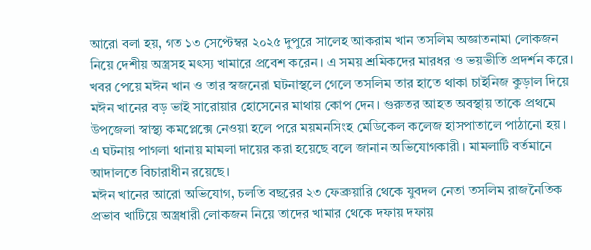আরো বলা হয়, গত ১৩ সেপ্টেম্বর ২০২৫ দুপুরে সালেহ আকরাম খান তসলিম অজ্ঞাতনামা লোকজন নিয়ে দেশীয় অস্ত্রসহ মৎস্য খামারে প্রবেশ করেন। এ সময় শ্রমিকদের মারধর ও ভয়ভীতি প্রদর্শন করে। খবর পেয়ে মঈন খান ও তার স্বজনেরা ঘটনাস্থলে গেলে তসলিম তার হাতে থাকা চাইনিজ কুড়াল দিয়ে মঈন খানের বড় ভাই সারোয়ার হোসেনের মাথায় কোপ দেন। গুরুতর আহত অবস্থায় তাকে প্রথমে উপজেলা স্বাস্থ্য কমপ্লেক্সে নেওয়া হলে পরে ময়মনসিংহ মেডিকেল কলেজ হাসপাতালে পাঠানো হয়।
এ ঘটনায় পাগলা থানায় মামলা দায়ের করা হয়েছে বলে জানান অভিযোগকারী। মামলাটি বর্তমানে আদালতে বিচারাধীন রয়েছে।
মঈন খানের আরো অভিযোগ, চলতি বছরের ২৩ ফেব্রুয়ারি থেকে যুবদল নেতা তসলিম রাজনৈতিক প্রভাব খাটিয়ে অস্ত্রধারী লোকজন নিয়ে তাদের খামার থেকে দফায় দফায়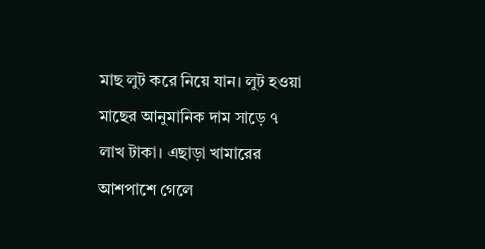মাছ লুট করে নিয়ে যান। লুট হওয়া মাছের আনুমানিক দাম সাড়ে ৭ লাখ টাকা। এছাড়া খামারের আশপাশে গেলে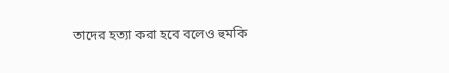তাদের হত্যা করা হবে বলেও হুমকি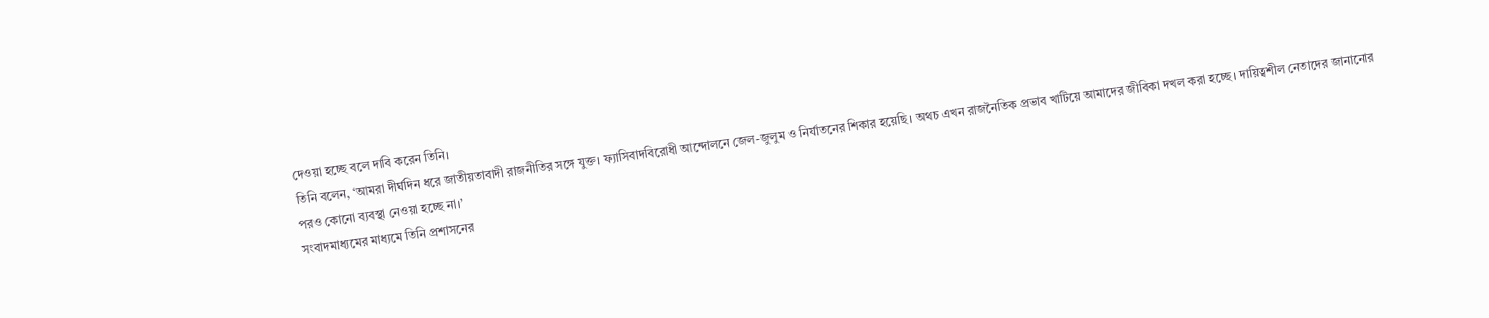দেওয়া হচ্ছে বলে দাবি করেন তিনি।
তিনি বলেন, ‘আমরা দীর্ঘদিন ধরে জাতীয়তাবাদী রাজনীতির সঙ্গে যুক্ত। ফ্যাসিবাদবিরোধী আন্দোলনে জেল-জুলুম ও নির্যাতনের শিকার হয়েছি। অথচ এখন রাজনৈতিক প্রভাব খাটিয়ে আমাদের জীবিকা দখল করা হচ্ছে। দায়িত্বশীল নেতাদের জানানোর পরও কোনো ব্যবস্থা নেওয়া হচ্ছে না।’
সংবাদমাধ্যমের মাধ্যমে তিনি প্রশাসনের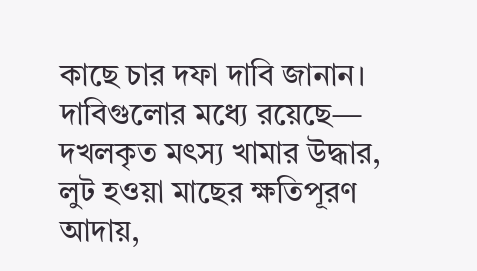কাছে চার দফা দাবি জানান। দাবিগুলোর মধ্যে রয়েছে— দখলকৃত মৎস্য খামার উদ্ধার, লুট হওয়া মাছের ক্ষতিপূরণ আদায়,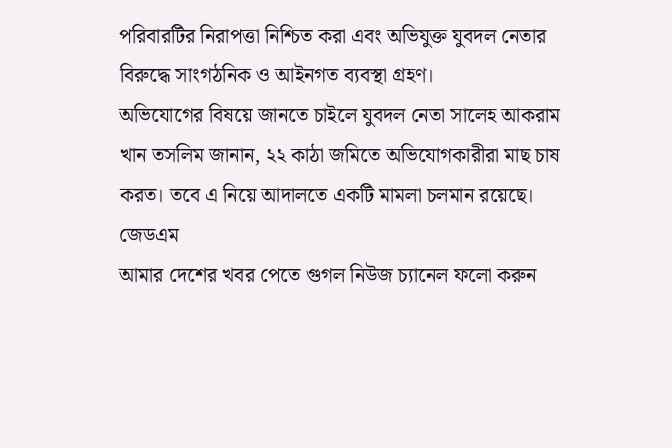পরিবারটির নিরাপত্তা নিশ্চিত করা এবং অভিযুক্ত যুবদল নেতার বিরুদ্ধে সাংগঠনিক ও আইনগত ব্যবস্থা গ্রহণ।
অভিযোগের বিষয়ে জানতে চাইলে যুবদল নেতা সালেহ আকরাম খান তসলিম জানান, ২২ কাঠা জমিতে অভিযোগকারীরা মাছ চাষ করত। তবে এ নিয়ে আদালতে একটি মামলা চলমান রয়েছে।
জেডএম
আমার দেশের খবর পেতে গুগল নিউজ চ্যানেল ফলো করুন